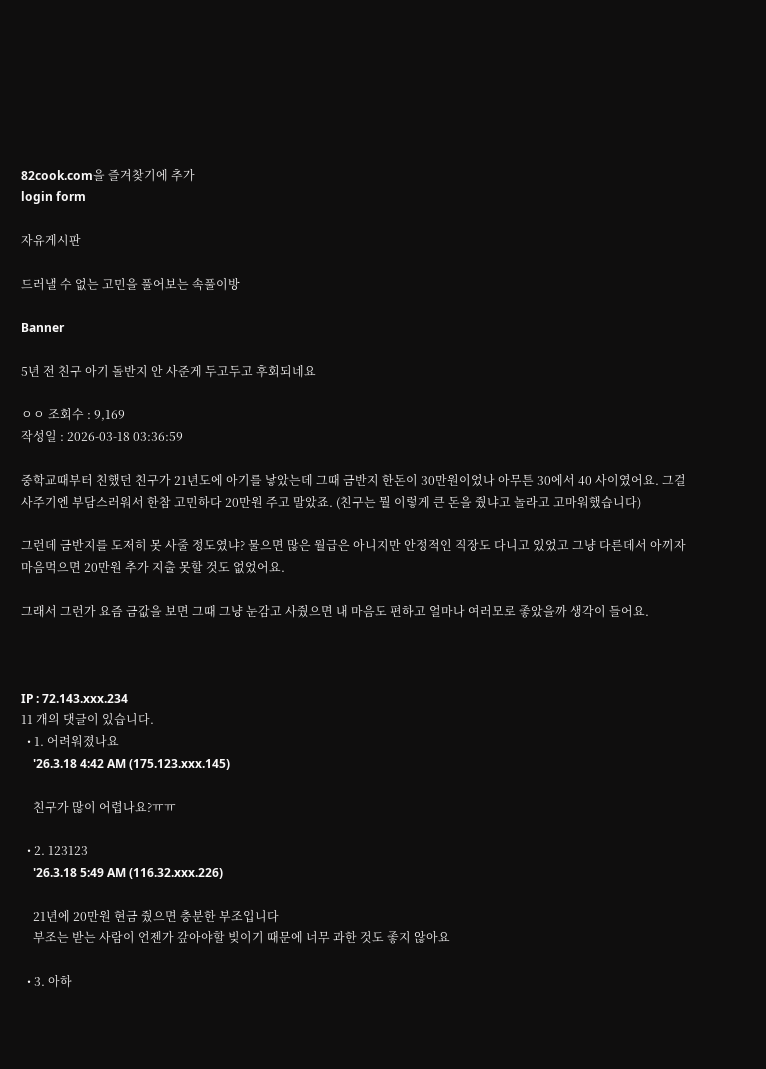82cook.com을 즐겨찾기에 추가
login form

자유게시판

드러낼 수 없는 고민을 풀어보는 속풀이방

Banner

5년 전 친구 아기 돌반지 안 사준게 두고두고 후회되네요

ㅇㅇ 조회수 : 9,169
작성일 : 2026-03-18 03:36:59

중학교때부터 친했던 친구가 21년도에 아기를 낳았는데 그때 금반지 한돈이 30만원이었나 아무튼 30에서 40 사이였어요. 그걸 사주기엔 부담스러워서 한참 고민하다 20만원 주고 말았죠. (친구는 뭘 이렇게 큰 돈을 줬냐고 놀라고 고마워했습니다)

그런데 금반지를 도저히 못 사줄 정도였냐? 물으면 많은 월급은 아니지만 안정적인 직장도 다니고 있었고 그냥 다른데서 아끼자 마음먹으면 20만원 추가 지출 못할 것도 없었어요.

그래서 그런가 요즘 금값을 보면 그때 그냥 눈감고 사줬으면 내 마음도 편하고 얼마나 여러모로 좋았을까 생각이 들어요.



IP : 72.143.xxx.234
11 개의 댓글이 있습니다.
  • 1. 어려워졌나요
    '26.3.18 4:42 AM (175.123.xxx.145)

    친구가 많이 어렵나요?ㅠㅠ

  • 2. 123123
    '26.3.18 5:49 AM (116.32.xxx.226)

    21년에 20만원 현금 줬으면 충분한 부조입니다
    부조는 받는 사람이 언젠가 갚아야할 빚이기 때문에 너무 과한 것도 좋지 않아요

  • 3. 아하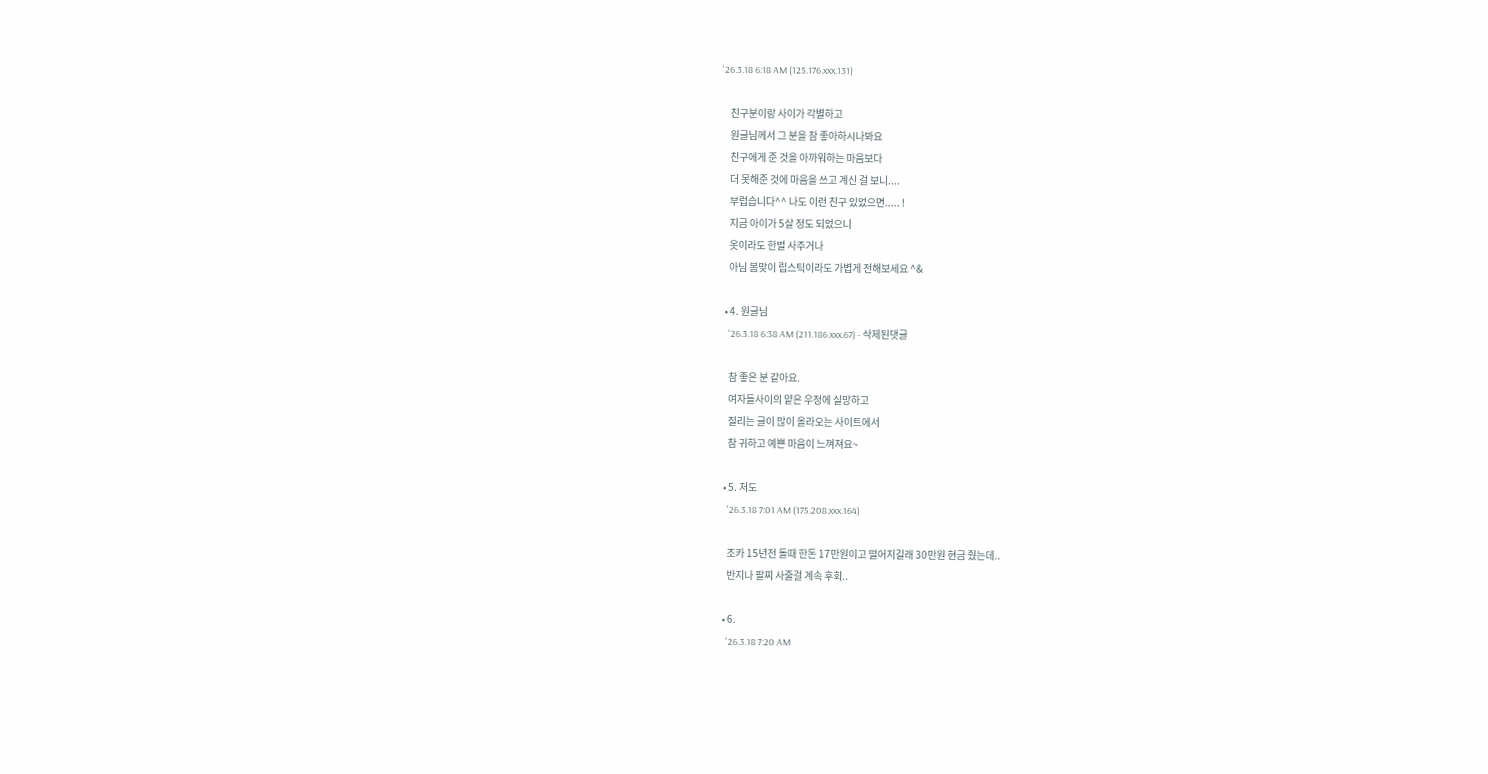'26.3.18 6:18 AM (125.176.xxx.131)

    친구분이랑 사이가 각별하고
    원글님께서 그 분을 참 좋아하시나봐요
    친구에게 준 것을 아까워하는 마음보다
    더 못해준 것에 마음을 쓰고 계신 걸 보니....
    부럽습니다^^ 나도 이런 친구 있었으면..... !
    지금 아이가 5살 정도 되었으니
    옷이라도 한벌 사주거나
    아님 봄맞이 립스틱이라도 가볍게 전해보세요 ^&

  • 4. 원글님
    '26.3.18 6:38 AM (211.186.xxx.67) - 삭제된댓글

    참 좋은 분 같아요.
    여자들사이의 얕은 우정에 실망하고
    질리는 글이 많이 올라오는 사이트에서
    참 귀하고 예쁜 마음이 느껴져요~

  • 5. 저도
    '26.3.18 7:01 AM (175.208.xxx.164)

    조카 15년전 돌때 한돈 17만원이고 떨어지길래 30만원 현금 줬는데..
    반지나 팔찌 사줄걸 계속 후회..

  • 6.
    '26.3.18 7:20 AM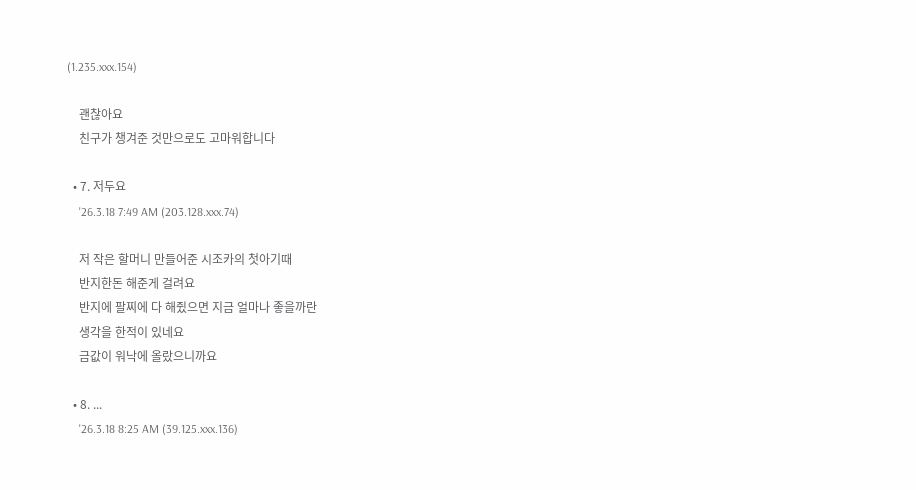(1.235.xxx.154)

    괜찮아요
    친구가 챙겨준 것만으로도 고마워합니다

  • 7. 저두요
    '26.3.18 7:49 AM (203.128.xxx.74)

    저 작은 할머니 만들어준 시조카의 첫아기때
    반지한돈 해준게 걸려요
    반지에 팔찌에 다 해쥤으면 지금 얼마나 좋을까란
    생각을 한적이 있네요
    금값이 워낙에 올랐으니까요

  • 8. ...
    '26.3.18 8:25 AM (39.125.xxx.136)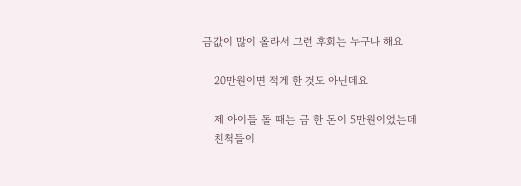금값이 많이 올라서 그런 후회는 누구나 해요

    20만원이면 적게 한 것도 아닌데요

    제 아이들 돌 때는 금 한 돈이 5만원이었는데
    친척들이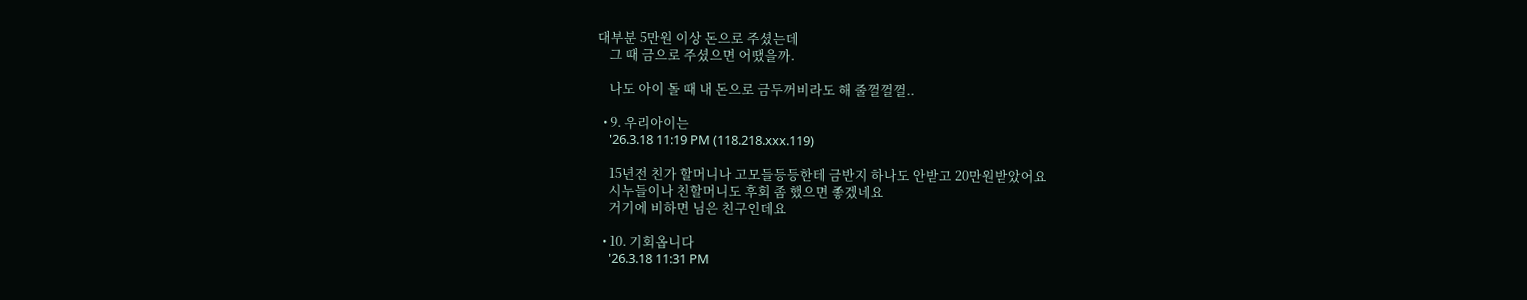대부분 5만원 이상 돈으로 주셨는데
    그 때 금으로 주셨으면 어땠을까.

    나도 아이 돌 때 내 돈으로 금두꺼비라도 해 줄껄껄껄..

  • 9. 우리아이는
    '26.3.18 11:19 PM (118.218.xxx.119)

    15년전 친가 할머니나 고모들등등한테 금반지 하나도 안받고 20만원받았어요
    시누들이나 친할머니도 후회 좀 했으면 좋겠네요
    거기에 비하면 님은 친구인데요

  • 10. 기회옵니다
    '26.3.18 11:31 PM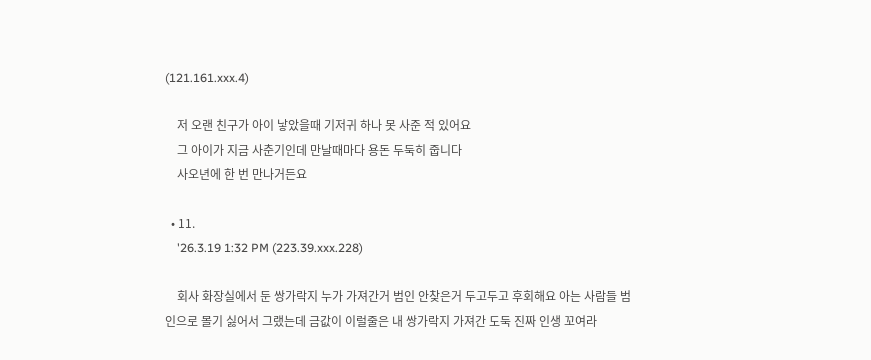(121.161.xxx.4)

    저 오랜 친구가 아이 낳았을때 기저귀 하나 못 사준 적 있어요
    그 아이가 지금 사춘기인데 만날때마다 용돈 두둑히 줍니다
    사오년에 한 번 만나거든요

  • 11.
    '26.3.19 1:32 PM (223.39.xxx.228)

    회사 화장실에서 둔 쌍가락지 누가 가져간거 범인 안찾은거 두고두고 후회해요 아는 사람들 범인으로 몰기 싫어서 그랬는데 금값이 이럴줄은 내 쌍가락지 가져간 도둑 진짜 인생 꼬여라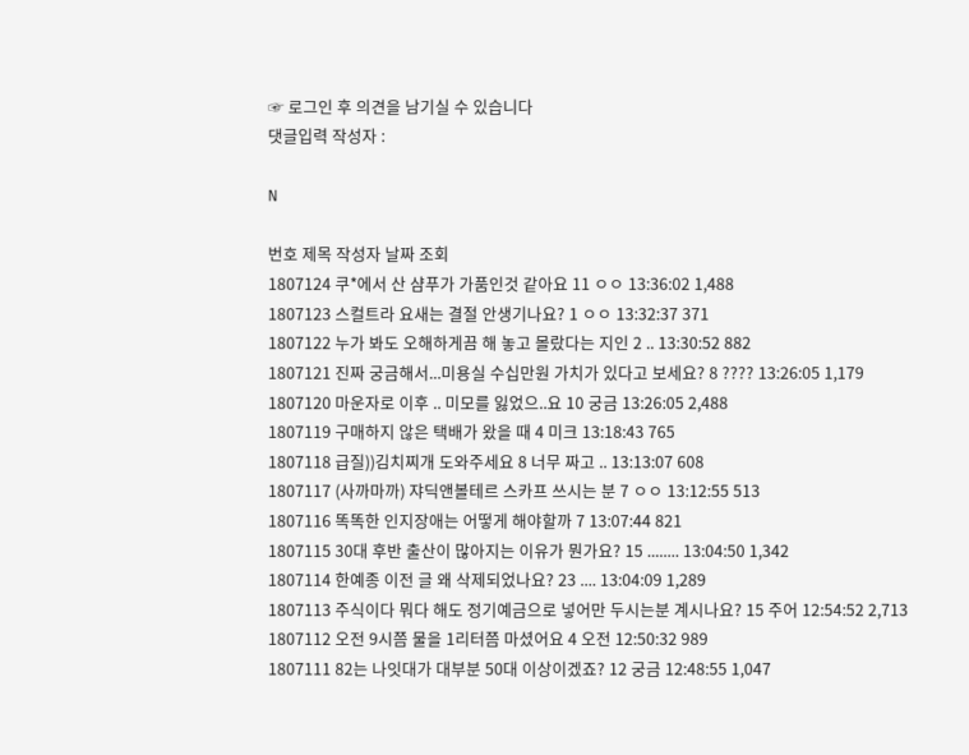☞ 로그인 후 의견을 남기실 수 있습니다
댓글입력 작성자 :

N

번호 제목 작성자 날짜 조회
1807124 쿠*에서 산 샴푸가 가품인것 같아요 11 ㅇㅇ 13:36:02 1,488
1807123 스컬트라 요새는 결절 안생기나요? 1 ㅇㅇ 13:32:37 371
1807122 누가 봐도 오해하게끔 해 놓고 몰랐다는 지인 2 .. 13:30:52 882
1807121 진짜 궁금해서...미용실 수십만원 가치가 있다고 보세요? 8 ???? 13:26:05 1,179
1807120 마운자로 이후 .. 미모를 잃었으..요 10 궁금 13:26:05 2,488
1807119 구매하지 않은 택배가 왔을 때 4 미크 13:18:43 765
1807118 급질))김치찌개 도와주세요 8 너무 짜고 .. 13:13:07 608
1807117 (사까마까) 쟈딕앤볼테르 스카프 쓰시는 분 7 ㅇㅇ 13:12:55 513
1807116 똑똑한 인지장애는 어떻게 해야할까 7 13:07:44 821
1807115 30대 후반 출산이 많아지는 이유가 뭔가요? 15 ........ 13:04:50 1,342
1807114 한예종 이전 글 왜 삭제되었나요? 23 .... 13:04:09 1,289
1807113 주식이다 뭐다 해도 정기예금으로 넣어만 두시는분 계시나요? 15 주어 12:54:52 2,713
1807112 오전 9시쯤 물을 1리터쯤 마셨어요 4 오전 12:50:32 989
1807111 82는 나잇대가 대부분 50대 이상이겠죠? 12 궁금 12:48:55 1,047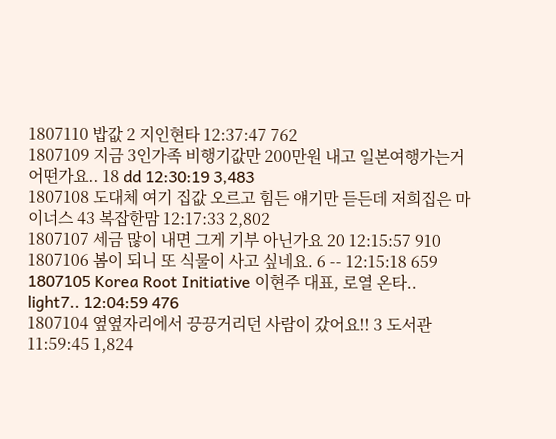1807110 밥값 2 지인현타 12:37:47 762
1807109 지금 3인가족 비행기값만 200만원 내고 일본여행가는거 어떤가요.. 18 dd 12:30:19 3,483
1807108 도대체 여기 집값 오르고 힘든 얘기만 듣든데 저희집은 마이너스 43 복잡한맘 12:17:33 2,802
1807107 세금 많이 내면 그게 기부 아닌가요 20 12:15:57 910
1807106 봄이 되니 또 식물이 사고 싶네요. 6 -- 12:15:18 659
1807105 Korea Root Initiative 이현주 대표, 로열 온타.. light7.. 12:04:59 476
1807104 옆옆자리에서 끙끙거리던 사람이 갔어요!! 3 도서관 11:59:45 1,824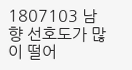1807103 남향 선호도가 많이 떨어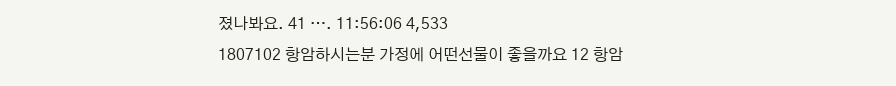졌나봐요. 41 …. 11:56:06 4,533
1807102 항암하시는분 가정에 어떤선물이 좋을까요 12 항암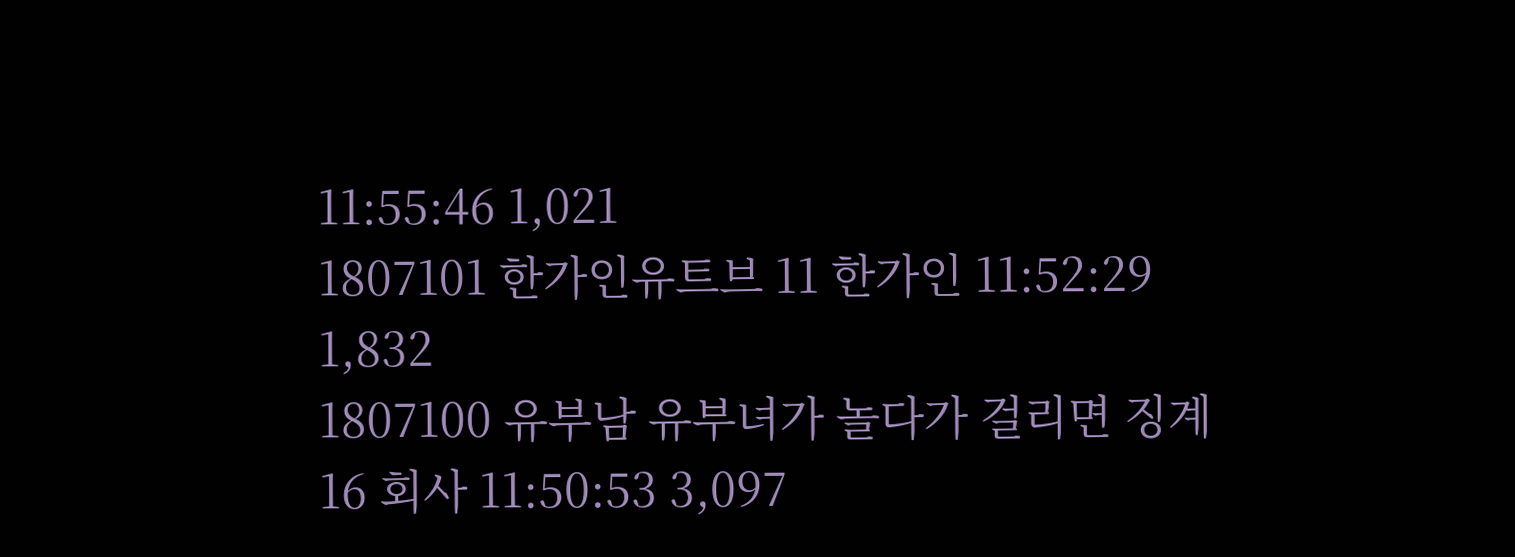11:55:46 1,021
1807101 한가인유트브 11 한가인 11:52:29 1,832
1807100 유부남 유부녀가 놀다가 걸리면 징계 16 회사 11:50:53 3,097